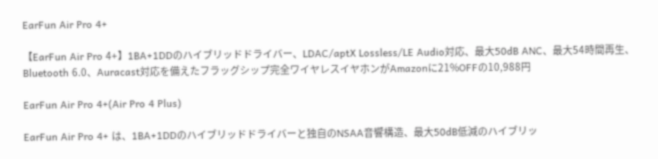EarFun Air Pro 4+

【EarFun Air Pro 4+】1BA+1DDのハイブリッドドライバー、LDAC/aptX Lossless/LE Audio対応、最大50dB ANC、最大54時間再生、Bluetooth 6.0、Auracast対応を備えたフラッグシップ完全ワイヤレスイヤホンがAmazonに21%OFFの10,988円

EarFun Air Pro 4+(Air Pro 4 Plus)

EarFun Air Pro 4+ は、1BA+1DDのハイブリッドドライバーと独自のNSAA音響構造、最大50dB低減のハイブリッ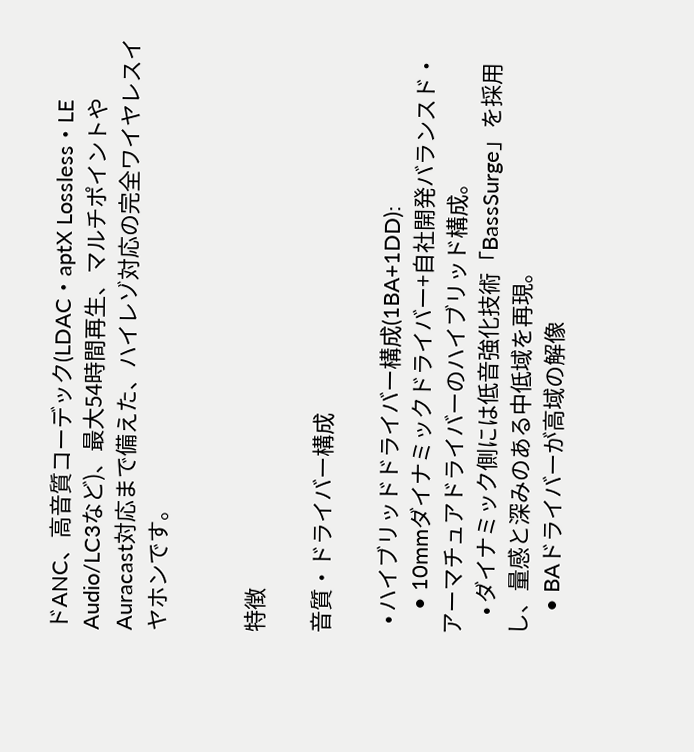ドANC、高音質コーデック(LDAC・aptX Lossless・LE Audio/LC3など)、最大54時間再生、マルチポイントやAuracast対応まで備えた、ハイレゾ対応の完全ワイヤレスイヤホンです。


特徴

音質・ドライバー構成

  • ハイブリッドドライバー構成(1BA+1DD):
    • 10mmダイナミックドライバー+自社開発バランスド・アーマチュアドライバーのハイブリッド構成。
    • ダイナミック側には低音強化技術「BassSurge」を採用し、量感と深みのある中低域を再現。
    • BAドライバーが高域の解像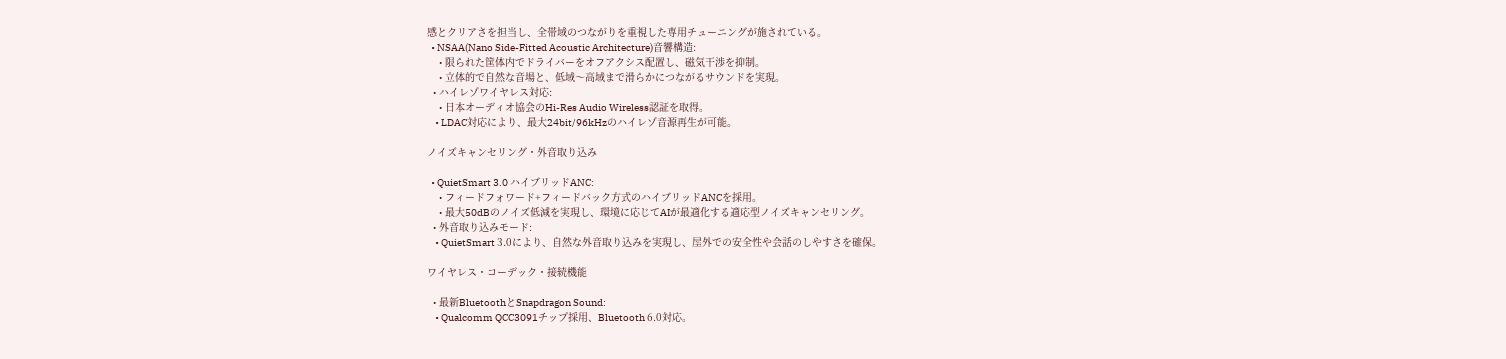感とクリアさを担当し、全帯域のつながりを重視した専用チューニングが施されている。
  • NSAA(Nano Side-Fitted Acoustic Architecture)音響構造:
    • 限られた筐体内でドライバーをオフアクシス配置し、磁気干渉を抑制。
    • 立体的で自然な音場と、低域〜高域まで滑らかにつながるサウンドを実現。
  • ハイレゾワイヤレス対応:
    • 日本オーディオ協会のHi-Res Audio Wireless認証を取得。
    • LDAC対応により、最大24bit/96kHzのハイレゾ音源再生が可能。

ノイズキャンセリング・外音取り込み

  • QuietSmart 3.0 ハイブリッドANC:
    • フィードフォワード+フィードバック方式のハイブリッドANCを採用。
    • 最大50dBのノイズ低減を実現し、環境に応じてAIが最適化する適応型ノイズキャンセリング。
  • 外音取り込みモード:
    • QuietSmart 3.0により、自然な外音取り込みを実現し、屋外での安全性や会話のしやすさを確保。

ワイヤレス・コーデック・接続機能

  • 最新BluetoothとSnapdragon Sound:
    • Qualcomm QCC3091チップ採用、Bluetooth 6.0対応。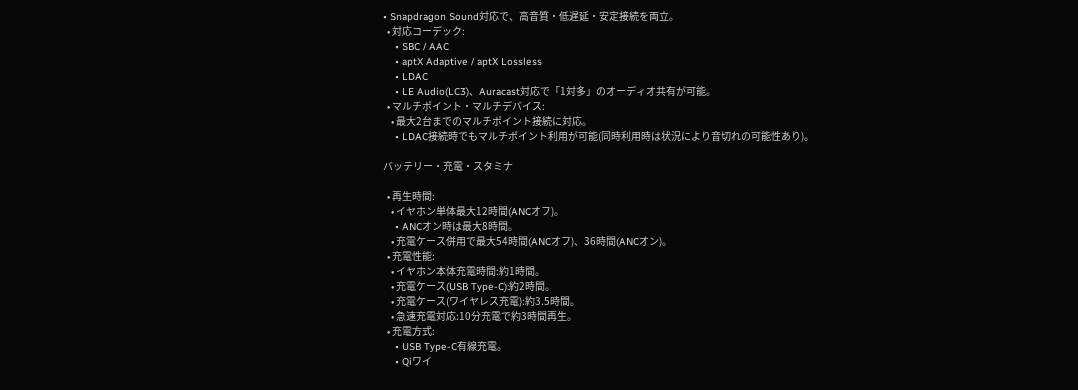• Snapdragon Sound対応で、高音質・低遅延・安定接続を両立。
  • 対応コーデック:
    • SBC / AAC
    • aptX Adaptive / aptX Lossless
    • LDAC
    • LE Audio(LC3)、Auracast対応で「1対多」のオーディオ共有が可能。
  • マルチポイント・マルチデバイス:
    • 最大2台までのマルチポイント接続に対応。
    • LDAC接続時でもマルチポイント利用が可能(同時利用時は状況により音切れの可能性あり)。

バッテリー・充電・スタミナ

  • 再生時間:
    • イヤホン単体最大12時間(ANCオフ)。
    • ANCオン時は最大8時間。
    • 充電ケース併用で最大54時間(ANCオフ)、36時間(ANCオン)。
  • 充電性能:
    • イヤホン本体充電時間:約1時間。
    • 充電ケース(USB Type-C):約2時間。
    • 充電ケース(ワイヤレス充電):約3.5時間。
    • 急速充電対応:10分充電で約3時間再生。
  • 充電方式:
    • USB Type-C有線充電。
    • Qiワイ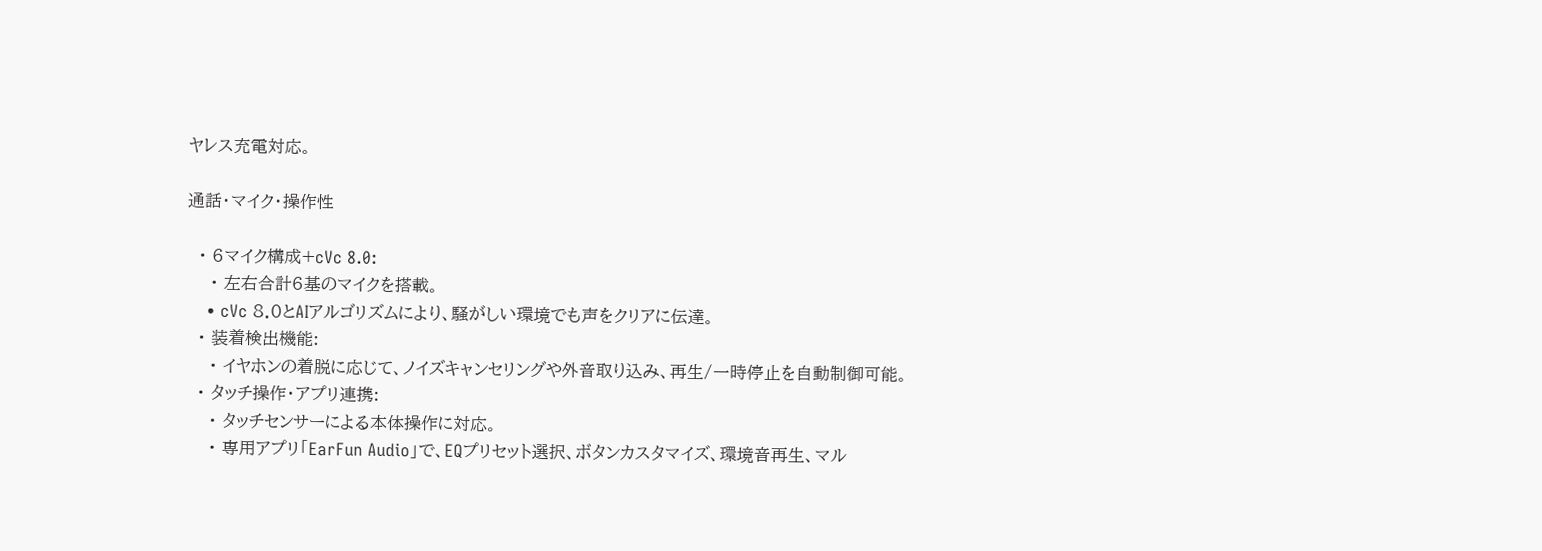ヤレス充電対応。

通話・マイク・操作性

  • 6マイク構成+cVc 8.0:
    • 左右合計6基のマイクを搭載。
    • cVc 8.0とAIアルゴリズムにより、騒がしい環境でも声をクリアに伝達。
  • 装着検出機能:
    • イヤホンの着脱に応じて、ノイズキャンセリングや外音取り込み、再生/一時停止を自動制御可能。
  • タッチ操作・アプリ連携:
    • タッチセンサーによる本体操作に対応。
    • 専用アプリ「EarFun Audio」で、EQプリセット選択、ボタンカスタマイズ、環境音再生、マル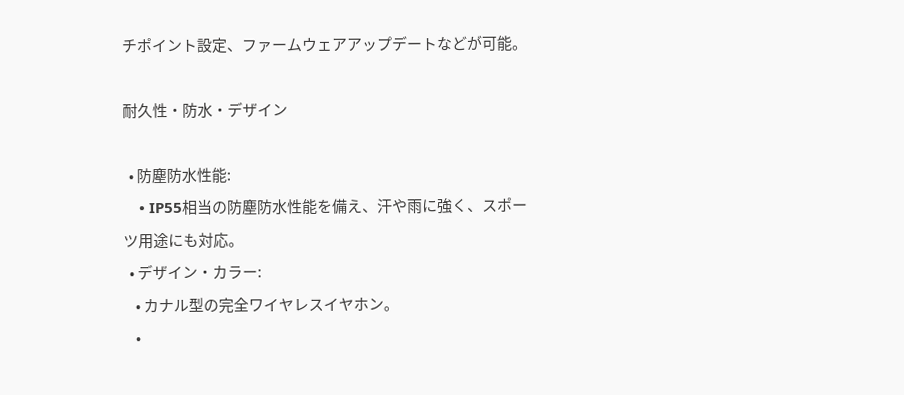チポイント設定、ファームウェアアップデートなどが可能。

耐久性・防水・デザイン

  • 防塵防水性能:
    • IP55相当の防塵防水性能を備え、汗や雨に強く、スポーツ用途にも対応。
  • デザイン・カラー:
    • カナル型の完全ワイヤレスイヤホン。
    •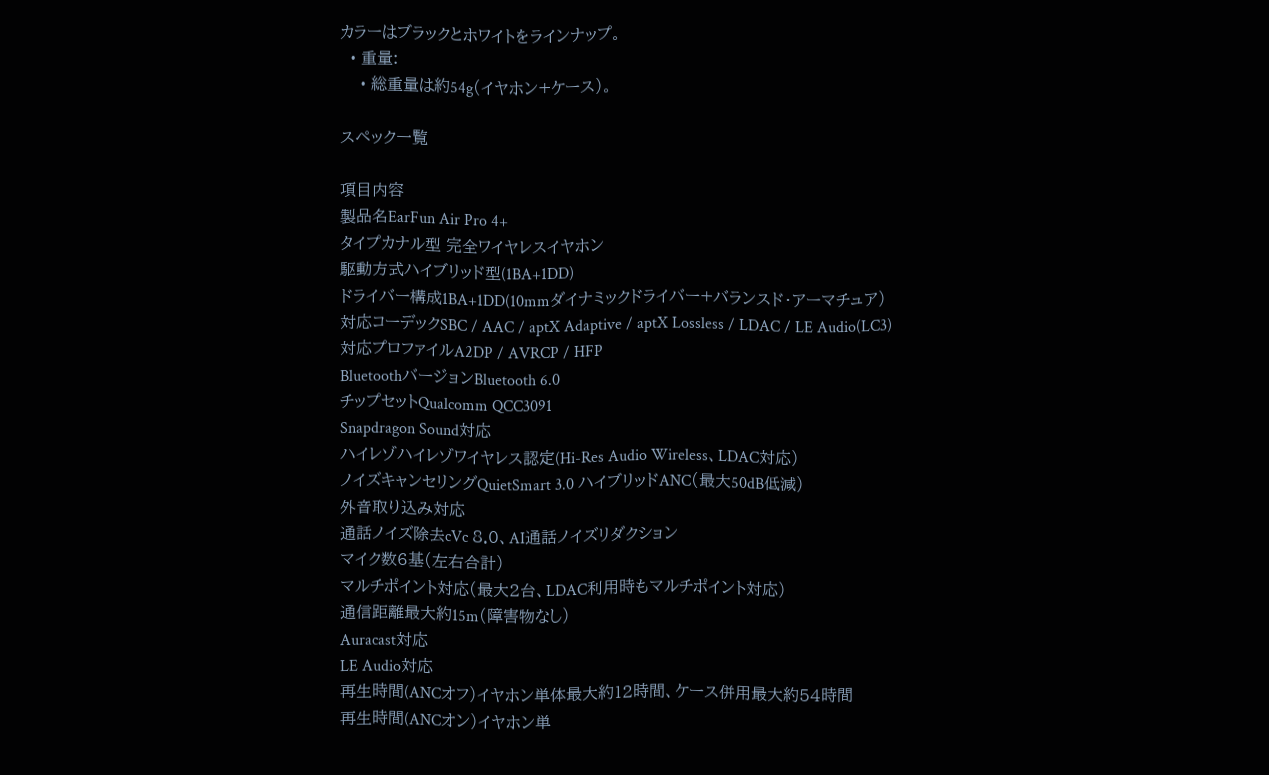カラーはブラックとホワイトをラインナップ。
  • 重量:
    • 総重量は約54g(イヤホン+ケース)。

スペック一覧

項目内容
製品名EarFun Air Pro 4+
タイプカナル型 完全ワイヤレスイヤホン
駆動方式ハイブリッド型(1BA+1DD)
ドライバー構成1BA+1DD(10mmダイナミックドライバー+バランスド・アーマチュア)
対応コーデックSBC / AAC / aptX Adaptive / aptX Lossless / LDAC / LE Audio(LC3)
対応プロファイルA2DP / AVRCP / HFP
BluetoothバージョンBluetooth 6.0
チップセットQualcomm QCC3091
Snapdragon Sound対応
ハイレゾハイレゾワイヤレス認定(Hi-Res Audio Wireless、LDAC対応)
ノイズキャンセリングQuietSmart 3.0 ハイブリッドANC(最大50dB低減)
外音取り込み対応
通話ノイズ除去cVc 8.0、AI通話ノイズリダクション
マイク数6基(左右合計)
マルチポイント対応(最大2台、LDAC利用時もマルチポイント対応)
通信距離最大約15m(障害物なし)
Auracast対応
LE Audio対応
再生時間(ANCオフ)イヤホン単体最大約12時間、ケース併用最大約54時間
再生時間(ANCオン)イヤホン単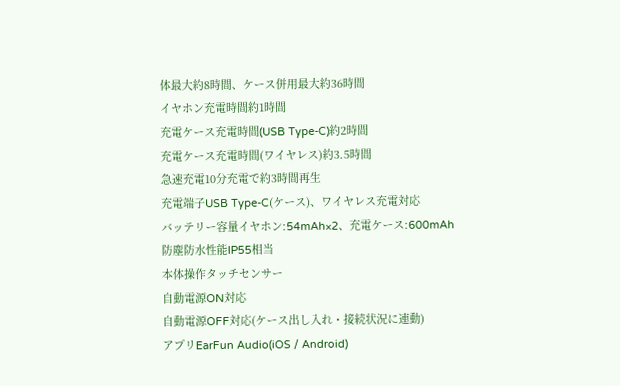体最大約8時間、ケース併用最大約36時間
イヤホン充電時間約1時間
充電ケース充電時間(USB Type-C)約2時間
充電ケース充電時間(ワイヤレス)約3.5時間
急速充電10分充電で約3時間再生
充電端子USB Type-C(ケース)、ワイヤレス充電対応
バッテリー容量イヤホン:54mAh×2、充電ケース:600mAh
防塵防水性能IP55相当
本体操作タッチセンサー
自動電源ON対応
自動電源OFF対応(ケース出し入れ・接続状況に連動)
アプリEarFun Audio(iOS / Android)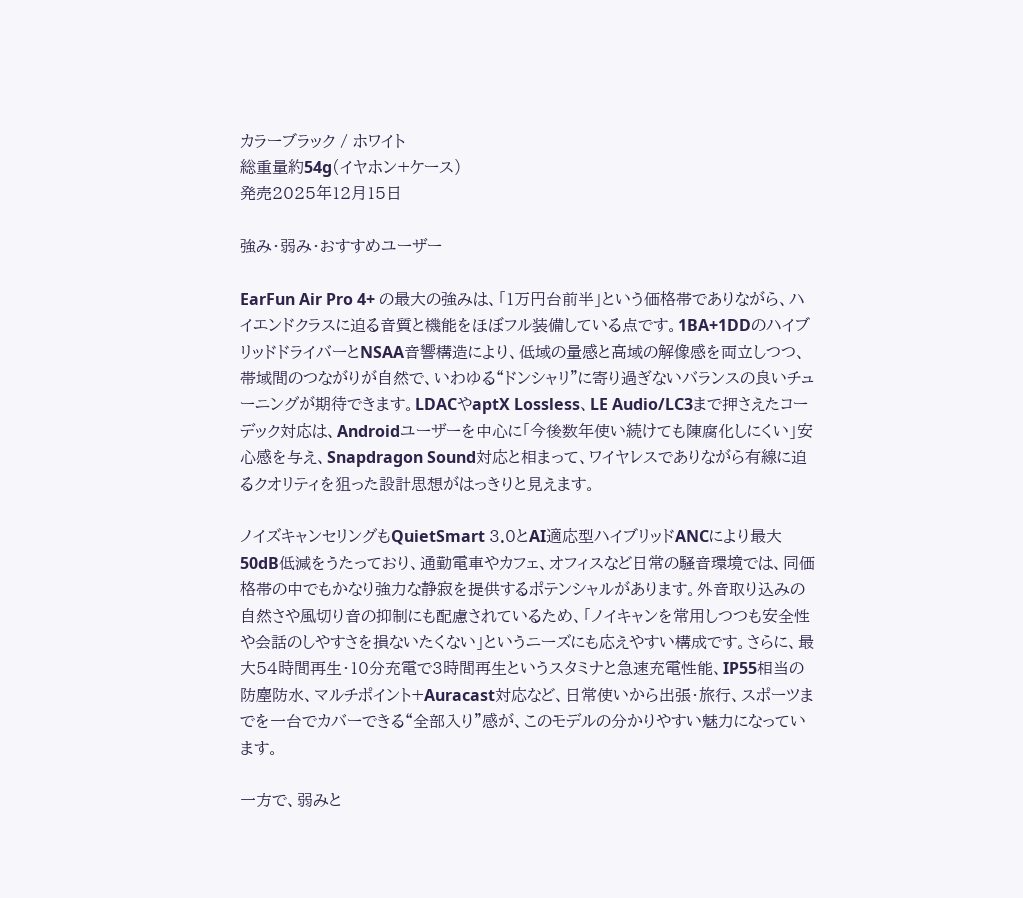カラーブラック / ホワイト
総重量約54g(イヤホン+ケース)
発売2025年12月15日

強み・弱み・おすすめユーザー

EarFun Air Pro 4+ の最大の強みは、「1万円台前半」という価格帯でありながら、ハイエンドクラスに迫る音質と機能をほぼフル装備している点です。1BA+1DDのハイブリッドドライバーとNSAA音響構造により、低域の量感と高域の解像感を両立しつつ、帯域間のつながりが自然で、いわゆる“ドンシャリ”に寄り過ぎないバランスの良いチューニングが期待できます。LDACやaptX Lossless、LE Audio/LC3まで押さえたコーデック対応は、Androidユーザーを中心に「今後数年使い続けても陳腐化しにくい」安心感を与え、Snapdragon Sound対応と相まって、ワイヤレスでありながら有線に迫るクオリティを狙った設計思想がはっきりと見えます。

ノイズキャンセリングもQuietSmart 3.0とAI適応型ハイブリッドANCにより最大50dB低減をうたっており、通勤電車やカフェ、オフィスなど日常の騒音環境では、同価格帯の中でもかなり強力な静寂を提供するポテンシャルがあります。外音取り込みの自然さや風切り音の抑制にも配慮されているため、「ノイキャンを常用しつつも安全性や会話のしやすさを損ないたくない」というニーズにも応えやすい構成です。さらに、最大54時間再生・10分充電で3時間再生というスタミナと急速充電性能、IP55相当の防塵防水、マルチポイント+Auracast対応など、日常使いから出張・旅行、スポーツまでを一台でカバーできる“全部入り”感が、このモデルの分かりやすい魅力になっています。

一方で、弱みと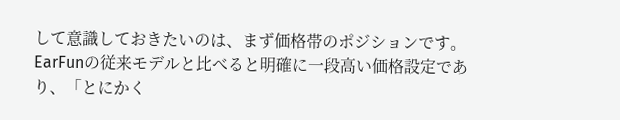して意識しておきたいのは、まず価格帯のポジションです。EarFunの従来モデルと比べると明確に一段高い価格設定であり、「とにかく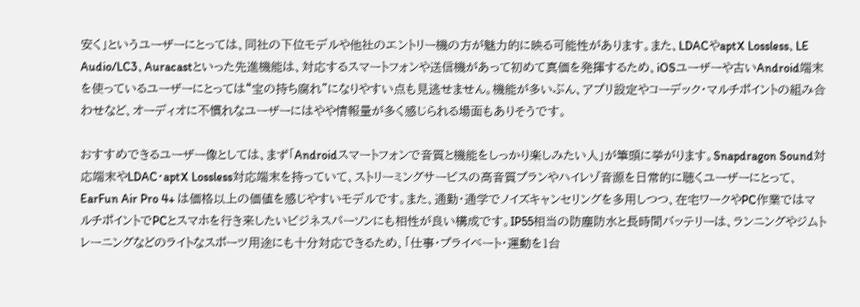安く」というユーザーにとっては、同社の下位モデルや他社のエントリー機の方が魅力的に映る可能性があります。また、LDACやaptX Lossless、LE Audio/LC3、Auracastといった先進機能は、対応するスマートフォンや送信機があって初めて真価を発揮するため、iOSユーザーや古いAndroid端末を使っているユーザーにとっては“宝の持ち腐れ”になりやすい点も見逃せません。機能が多いぶん、アプリ設定やコーデック・マルチポイントの組み合わせなど、オーディオに不慣れなユーザーにはやや情報量が多く感じられる場面もありそうです。

おすすめできるユーザー像としては、まず「Androidスマートフォンで音質と機能をしっかり楽しみたい人」が筆頭に挙がります。Snapdragon Sound対応端末やLDAC・aptX Lossless対応端末を持っていて、ストリーミングサービスの高音質プランやハイレゾ音源を日常的に聴くユーザーにとって、EarFun Air Pro 4+ は価格以上の価値を感じやすいモデルです。また、通勤・通学でノイズキャンセリングを多用しつつ、在宅ワークやPC作業ではマルチポイントでPCとスマホを行き来したいビジネスパーソンにも相性が良い構成です。IP55相当の防塵防水と長時間バッテリーは、ランニングやジムトレーニングなどのライトなスポーツ用途にも十分対応できるため、「仕事・プライベート・運動を1台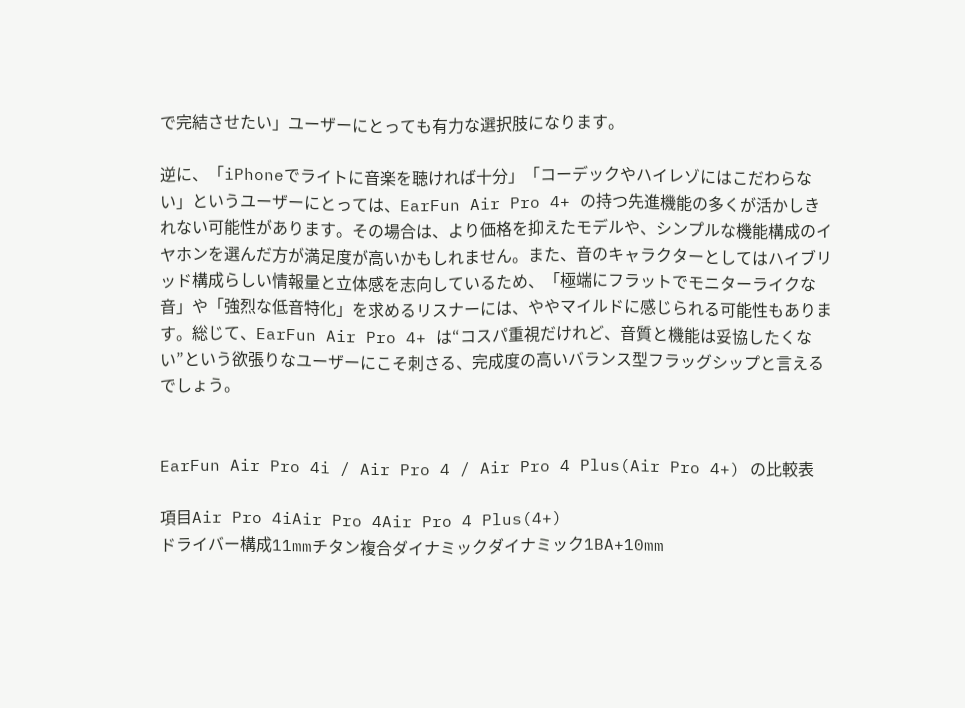で完結させたい」ユーザーにとっても有力な選択肢になります。

逆に、「iPhoneでライトに音楽を聴ければ十分」「コーデックやハイレゾにはこだわらない」というユーザーにとっては、EarFun Air Pro 4+ の持つ先進機能の多くが活かしきれない可能性があります。その場合は、より価格を抑えたモデルや、シンプルな機能構成のイヤホンを選んだ方が満足度が高いかもしれません。また、音のキャラクターとしてはハイブリッド構成らしい情報量と立体感を志向しているため、「極端にフラットでモニターライクな音」や「強烈な低音特化」を求めるリスナーには、ややマイルドに感じられる可能性もあります。総じて、EarFun Air Pro 4+ は“コスパ重視だけれど、音質と機能は妥協したくない”という欲張りなユーザーにこそ刺さる、完成度の高いバランス型フラッグシップと言えるでしょう。


EarFun Air Pro 4i / Air Pro 4 / Air Pro 4 Plus(Air Pro 4+) の比較表

項目Air Pro 4iAir Pro 4Air Pro 4 Plus(4+)
ドライバー構成11mmチタン複合ダイナミックダイナミック1BA+10mm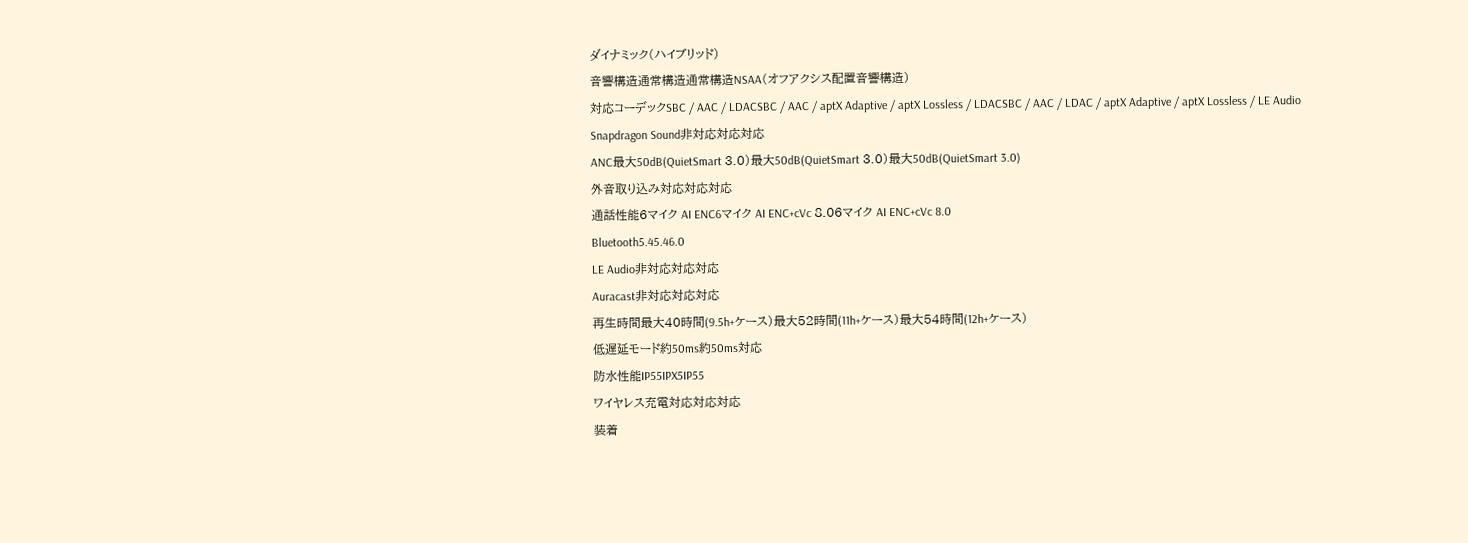ダイナミック(ハイブリッド)
音響構造通常構造通常構造NSAA(オフアクシス配置音響構造)
対応コーデックSBC / AAC / LDACSBC / AAC / aptX Adaptive / aptX Lossless / LDACSBC / AAC / LDAC / aptX Adaptive / aptX Lossless / LE Audio
Snapdragon Sound非対応対応対応
ANC最大50dB(QuietSmart 3.0)最大50dB(QuietSmart 3.0)最大50dB(QuietSmart 3.0)
外音取り込み対応対応対応
通話性能6マイク AI ENC6マイク AI ENC+cVc 8.06マイク AI ENC+cVc 8.0
Bluetooth5.45.46.0
LE Audio非対応対応対応
Auracast非対応対応対応
再生時間最大40時間(9.5h+ケース)最大52時間(11h+ケース)最大54時間(12h+ケース)
低遅延モード約50ms約50ms対応
防水性能IP55IPX5IP55
ワイヤレス充電対応対応対応
装着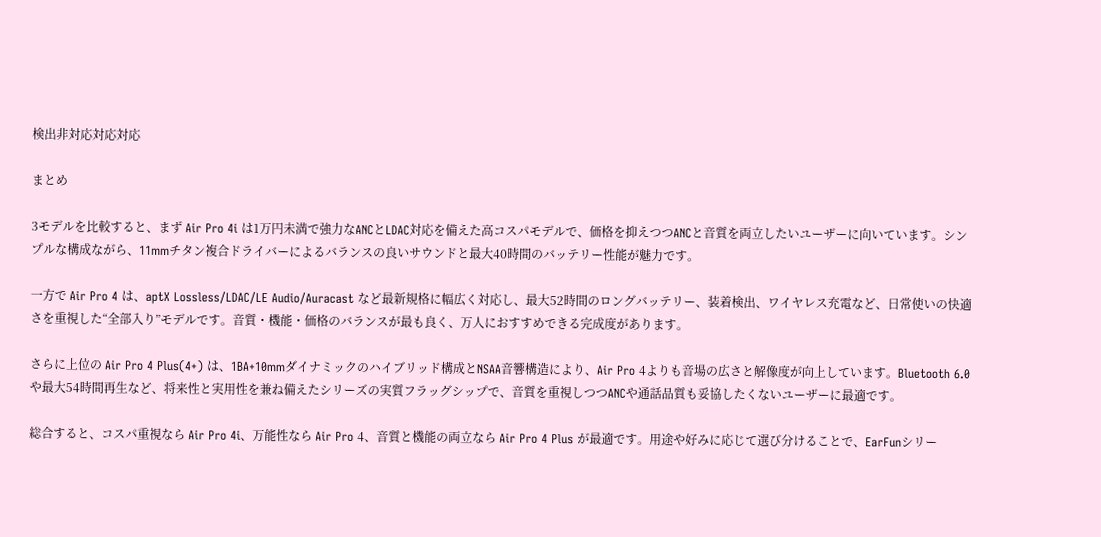検出非対応対応対応

まとめ

3モデルを比較すると、まず Air Pro 4i は1万円未満で強力なANCとLDAC対応を備えた高コスパモデルで、価格を抑えつつANCと音質を両立したいユーザーに向いています。シンプルな構成ながら、11mmチタン複合ドライバーによるバランスの良いサウンドと最大40時間のバッテリー性能が魅力です。

一方で Air Pro 4 は、aptX Lossless/LDAC/LE Audio/Auracast など最新規格に幅広く対応し、最大52時間のロングバッテリー、装着検出、ワイヤレス充電など、日常使いの快適さを重視した“全部入り”モデルです。音質・機能・価格のバランスが最も良く、万人におすすめできる完成度があります。

さらに上位の Air Pro 4 Plus(4+) は、1BA+10mmダイナミックのハイブリッド構成とNSAA音響構造により、Air Pro 4よりも音場の広さと解像度が向上しています。Bluetooth 6.0 や最大54時間再生など、将来性と実用性を兼ね備えたシリーズの実質フラッグシップで、音質を重視しつつANCや通話品質も妥協したくないユーザーに最適です。

総合すると、コスパ重視なら Air Pro 4i、万能性なら Air Pro 4、音質と機能の両立なら Air Pro 4 Plus が最適です。用途や好みに応じて選び分けることで、EarFunシリー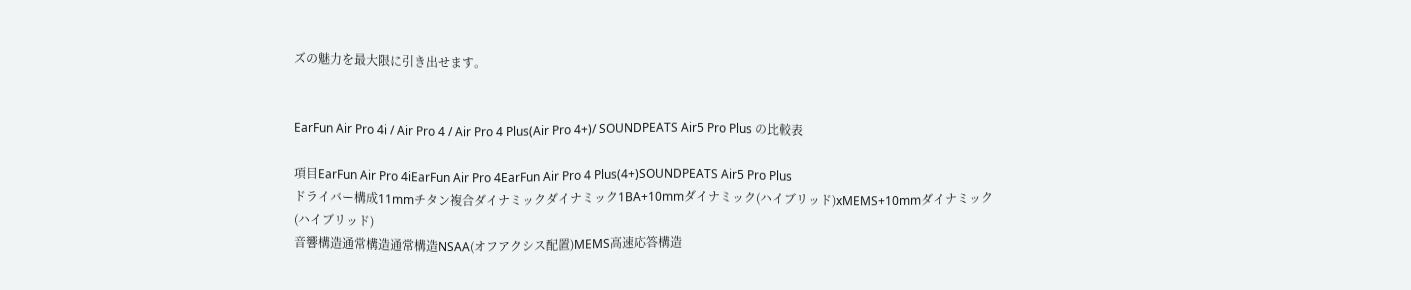ズの魅力を最大限に引き出せます。


EarFun Air Pro 4i / Air Pro 4 / Air Pro 4 Plus(Air Pro 4+)/ SOUNDPEATS Air5 Pro Plus の比較表

項目EarFun Air Pro 4iEarFun Air Pro 4EarFun Air Pro 4 Plus(4+)SOUNDPEATS Air5 Pro Plus
ドライバー構成11mmチタン複合ダイナミックダイナミック1BA+10mmダイナミック(ハイブリッド)xMEMS+10mmダイナミック(ハイブリッド)
音響構造通常構造通常構造NSAA(オフアクシス配置)MEMS高速応答構造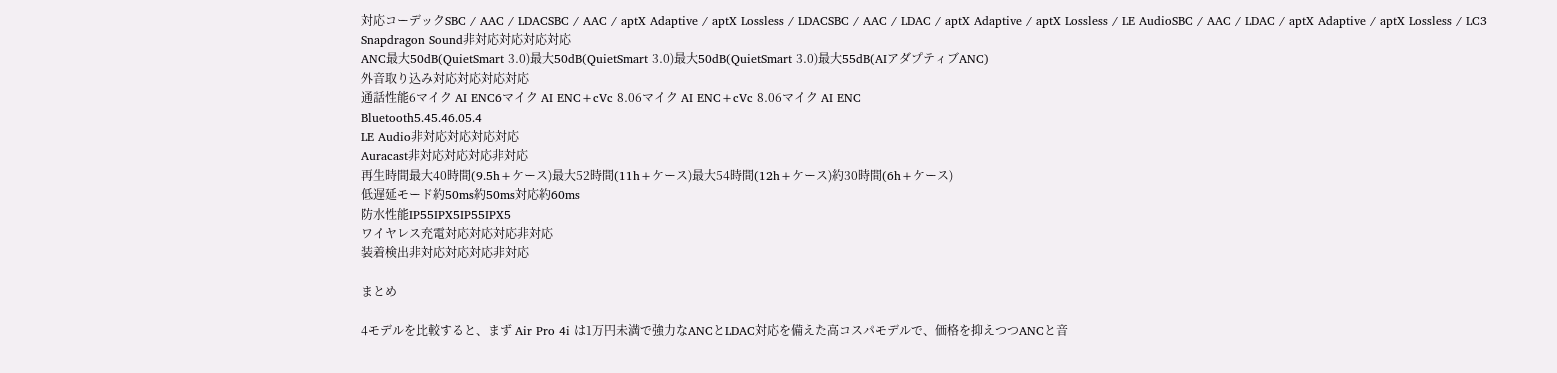対応コーデックSBC / AAC / LDACSBC / AAC / aptX Adaptive / aptX Lossless / LDACSBC / AAC / LDAC / aptX Adaptive / aptX Lossless / LE AudioSBC / AAC / LDAC / aptX Adaptive / aptX Lossless / LC3
Snapdragon Sound非対応対応対応対応
ANC最大50dB(QuietSmart 3.0)最大50dB(QuietSmart 3.0)最大50dB(QuietSmart 3.0)最大55dB(AIアダプティブANC)
外音取り込み対応対応対応対応
通話性能6マイク AI ENC6マイク AI ENC+cVc 8.06マイク AI ENC+cVc 8.06マイク AI ENC
Bluetooth5.45.46.05.4
LE Audio非対応対応対応対応
Auracast非対応対応対応非対応
再生時間最大40時間(9.5h+ケース)最大52時間(11h+ケース)最大54時間(12h+ケース)約30時間(6h+ケース)
低遅延モード約50ms約50ms対応約60ms
防水性能IP55IPX5IP55IPX5
ワイヤレス充電対応対応対応非対応
装着検出非対応対応対応非対応

まとめ

4モデルを比較すると、まず Air Pro 4i は1万円未満で強力なANCとLDAC対応を備えた高コスパモデルで、価格を抑えつつANCと音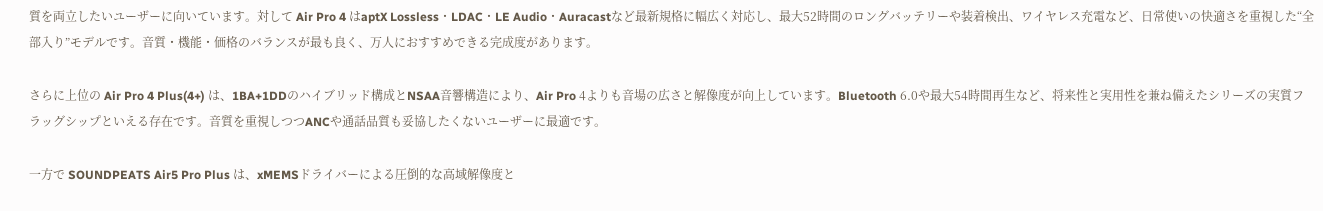質を両立したいユーザーに向いています。対して Air Pro 4 はaptX Lossless・LDAC・LE Audio・Auracastなど最新規格に幅広く対応し、最大52時間のロングバッテリーや装着検出、ワイヤレス充電など、日常使いの快適さを重視した“全部入り”モデルです。音質・機能・価格のバランスが最も良く、万人におすすめできる完成度があります。

さらに上位の Air Pro 4 Plus(4+) は、1BA+1DDのハイブリッド構成とNSAA音響構造により、Air Pro 4よりも音場の広さと解像度が向上しています。Bluetooth 6.0や最大54時間再生など、将来性と実用性を兼ね備えたシリーズの実質フラッグシップといえる存在です。音質を重視しつつANCや通話品質も妥協したくないユーザーに最適です。

一方で SOUNDPEATS Air5 Pro Plus は、xMEMSドライバーによる圧倒的な高域解像度と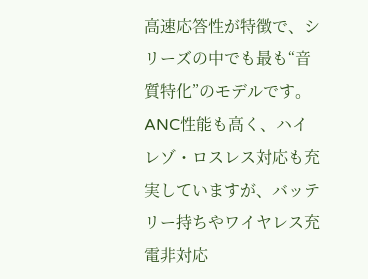高速応答性が特徴で、シリーズの中でも最も“音質特化”のモデルです。ANC性能も高く、ハイレゾ・ロスレス対応も充実していますが、バッテリー持ちやワイヤレス充電非対応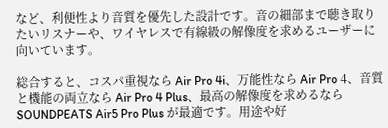など、利便性より音質を優先した設計です。音の細部まで聴き取りたいリスナーや、ワイヤレスで有線級の解像度を求めるユーザーに向いています。

総合すると、コスパ重視なら Air Pro 4i、万能性なら Air Pro 4、音質と機能の両立なら Air Pro 4 Plus、最高の解像度を求めるなら SOUNDPEATS Air5 Pro Plus が最適です。用途や好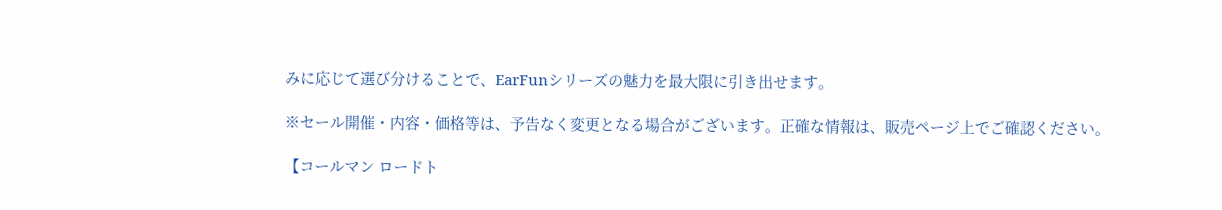みに応じて選び分けることで、EarFunシリーズの魅力を最大限に引き出せます。

※セール開催・内容・価格等は、予告なく変更となる場合がございます。正確な情報は、販売ページ上でご確認ください。

【コールマン ロードト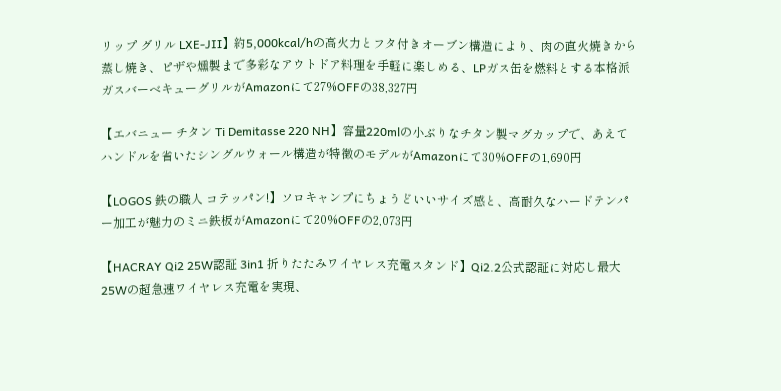リップ グリル LXE-JⅡ】約5,000kcal/hの高火力とフタ付きオーブン構造により、肉の直火焼きから蒸し焼き、ピザや燻製まで多彩なアウトドア料理を手軽に楽しめる、LPガス缶を燃料とする本格派ガスバーベキューグリルがAmazonにて27%OFFの38,327円

【エバニュー チタン Ti Demitasse 220 NH】容量220mlの小ぶりなチタン製マグカップで、あえてハンドルを省いたシングルウォール構造が特徴のモデルがAmazonにて30%OFFの1,690円

【LOGOS 鉄の職人 コテッパン!】ソロキャンプにちょうどいいサイズ感と、高耐久なハードテンパー加工が魅力のミニ鉄板がAmazonにて20%OFFの2,073円

【HACRAY Qi2 25W認証 3in1 折りたたみワイヤレス充電スタンド】Qi2.2公式認証に対応し最大25Wの超急速ワイヤレス充電を実現、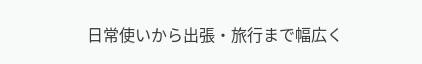日常使いから出張・旅行まで幅広く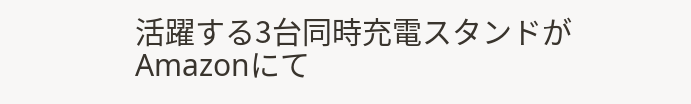活躍する3台同時充電スタンドがAmazonにて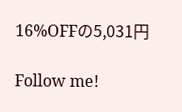16%OFFの5,031円

Follow me!